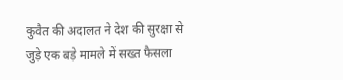कुवैत की अदालत ने देश की सुरक्षा से जुड़े एक बड़े मामले में सख्त फैसला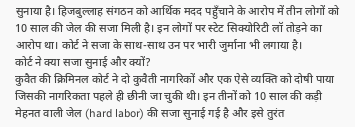सुनाया है। हिजबुल्लाह संगठन को आर्थिक मदद पहुँचाने के आरोप में तीन लोगों को 10 साल की जेल की सजा मिली है। इन लोगों पर स्टेट सिक्योरिटी लॉ तोड़ने का आरोप था। कोर्ट ने सजा के साथ-साथ उन पर भारी जुर्माना भी लगाया है।
कोर्ट ने क्या सजा सुनाई और क्यों?
कुवैत की क्रिमिनल कोर्ट ने दो कुवैती नागरिकों और एक ऐसे व्यक्ति को दोषी पाया जिसकी नागरिकता पहले ही छीनी जा चुकी थी। इन तीनों को 10 साल की कड़ी मेहनत वाली जेल (hard labor) की सजा सुनाई गई है और इसे तुरंत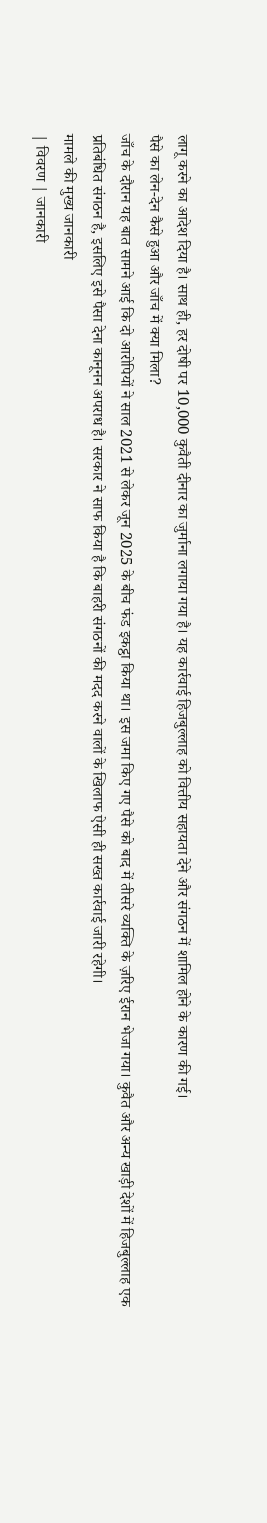लागू करने का आदेश दिया है। साथ ही, हर दोषी पर 10,000 कुवैती दीनार का जुर्माना लगाया गया है। यह कार्रवाई हिजबुल्लाह को वित्तीय सहायता देने और संगठन में शामिल होने के कारण की गई।
पैसे का लेन-देन कैसे हुआ और जाँच में क्या मिला?
जाँच के दौरान यह बात सामने आई कि दो आरोपियों ने साल 2021 से लेकर जून 2025 के बीच फंड इकट्ठा किया था। इस जमा किए गए पैसे को बाद में तीसरे व्यक्ति के ज़रिए ईरान भेजा गया। कुवैत और अन्य खाड़ी देशों में हिजबुल्लाह एक प्रतिबंधित संगठन है, इसलिए इसे पैसा देना कानूनन अपराध है। सरकार ने साफ किया है कि बाहरी संगठनों की मदद करने वालों के खिलाफ ऐसी ही सख्त कार्रवाई जारी रहेगी।
मामले की मुख्य जानकारी
| विवरण | जानकारी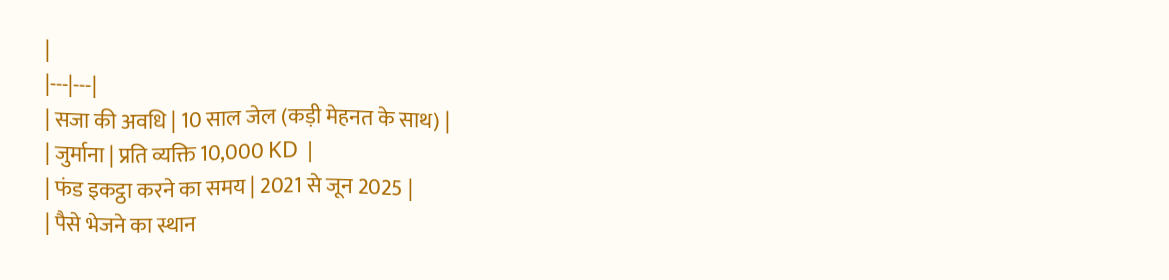|
|---|---|
| सजा की अवधि | 10 साल जेल (कड़ी मेहनत के साथ) |
| जुर्माना | प्रति व्यक्ति 10,000 KD |
| फंड इकट्ठा करने का समय | 2021 से जून 2025 |
| पैसे भेजने का स्थान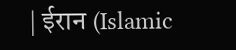| ईरान (Islamic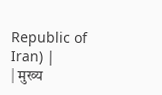Republic of Iran) |
| मुख्य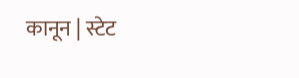कानून | स्टेट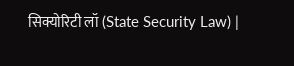सिक्योरिटी लॉ (State Security Law) |